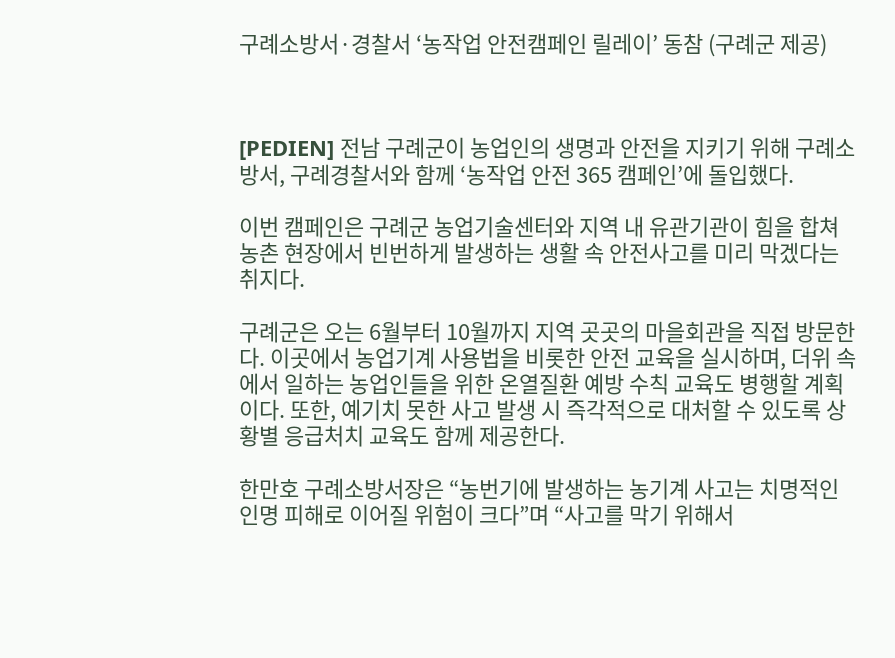구례소방서·경찰서 ‘농작업 안전캠페인 릴레이’ 동참 (구례군 제공)



[PEDIEN] 전남 구례군이 농업인의 생명과 안전을 지키기 위해 구례소방서, 구례경찰서와 함께 ‘농작업 안전 365 캠페인’에 돌입했다.

이번 캠페인은 구례군 농업기술센터와 지역 내 유관기관이 힘을 합쳐 농촌 현장에서 빈번하게 발생하는 생활 속 안전사고를 미리 막겠다는 취지다.

구례군은 오는 6월부터 10월까지 지역 곳곳의 마을회관을 직접 방문한다. 이곳에서 농업기계 사용법을 비롯한 안전 교육을 실시하며, 더위 속에서 일하는 농업인들을 위한 온열질환 예방 수칙 교육도 병행할 계획이다. 또한, 예기치 못한 사고 발생 시 즉각적으로 대처할 수 있도록 상황별 응급처치 교육도 함께 제공한다.

한만호 구례소방서장은 “농번기에 발생하는 농기계 사고는 치명적인 인명 피해로 이어질 위험이 크다”며 “사고를 막기 위해서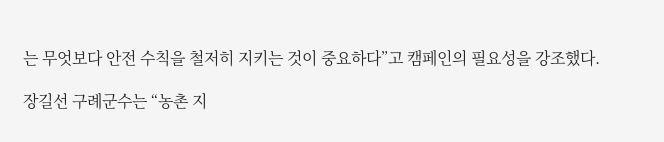는 무엇보다 안전 수칙을 철저히 지키는 것이 중요하다”고 캠페인의 필요성을 강조했다.

장길선 구례군수는 “농촌 지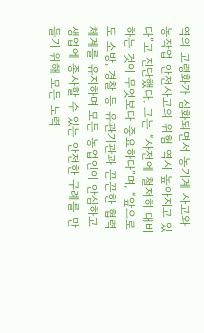역의 고령화가 심화되면서 농기계 사고와 농작업 안전사고의 위험 역시 높아지고 있다”고 진단했다. 그는 “사전에 철저히 대비하는 것이 무엇보다 중요하다”며, “앞으로도 소방, 경찰 등 유관기관과 끈끈한 협력 체계를 유지하며 모든 농업인이 안심하고 생업에 종사할 수 있는 안전한 구례를 만들기 위해 모든 노력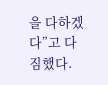을 다하겠다”고 다짐했다.